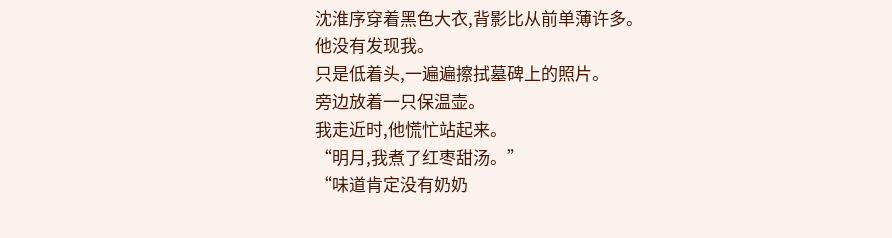沈淮序穿着黑色大衣,背影比从前单薄许多。
他没有发现我。
只是低着头,一遍遍擦拭墓碑上的照片。
旁边放着一只保温壶。
我走近时,他慌忙站起来。
“明月,我煮了红枣甜汤。”
“味道肯定没有奶奶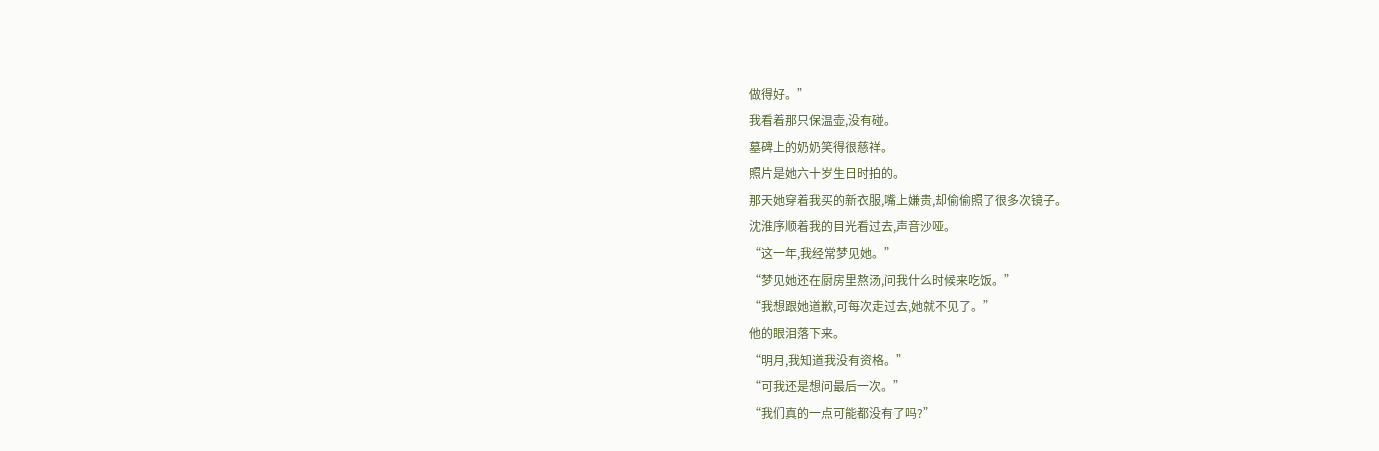做得好。”
我看着那只保温壶,没有碰。
墓碑上的奶奶笑得很慈祥。
照片是她六十岁生日时拍的。
那天她穿着我买的新衣服,嘴上嫌贵,却偷偷照了很多次镜子。
沈淮序顺着我的目光看过去,声音沙哑。
“这一年,我经常梦见她。”
“梦见她还在厨房里熬汤,问我什么时候来吃饭。”
“我想跟她道歉,可每次走过去,她就不见了。”
他的眼泪落下来。
“明月,我知道我没有资格。”
“可我还是想问最后一次。”
“我们真的一点可能都没有了吗?”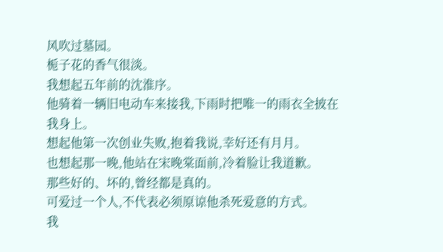风吹过墓园。
栀子花的香气很淡。
我想起五年前的沈淮序。
他骑着一辆旧电动车来接我,下雨时把唯一的雨衣全披在我身上。
想起他第一次创业失败,抱着我说,幸好还有月月。
也想起那一晚,他站在宋晚棠面前,冷着脸让我道歉。
那些好的、坏的,曾经都是真的。
可爱过一个人,不代表必须原谅他杀死爱意的方式。
我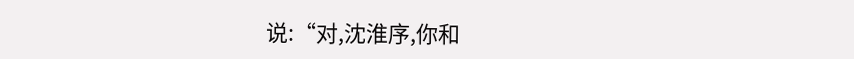说:“对,沈淮序,你和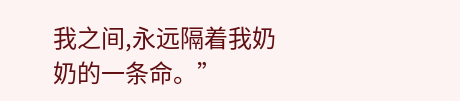我之间,永远隔着我奶奶的一条命。”